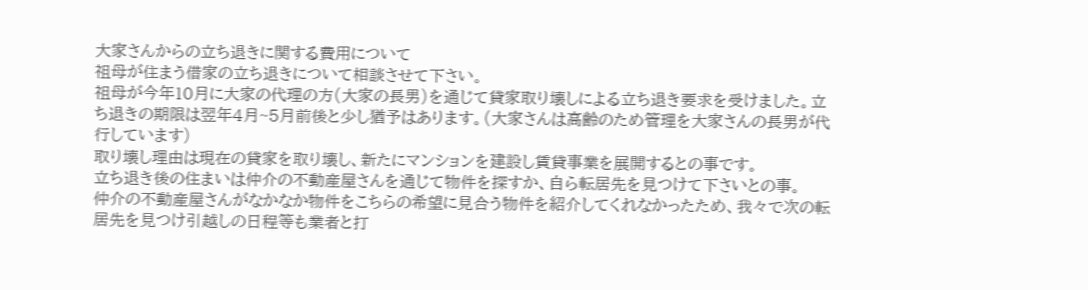大家さんからの立ち退きに関する費用について
祖母が住まう借家の立ち退きについて相談させて下さい。
祖母が今年10月に大家の代理の方(大家の長男)を通じて貸家取り壊しによる立ち退き要求を受けました。立ち退きの期限は翌年4月~5月前後と少し猶予はあります。(大家さんは高齢のため管理を大家さんの長男が代行しています)
取り壊し理由は現在の貸家を取り壊し、新たにマンションを建設し賃貸事業を展開するとの事です。
立ち退き後の住まいは仲介の不動産屋さんを通じて物件を探すか、自ら転居先を見つけて下さいとの事。
仲介の不動産屋さんがなかなか物件をこちらの希望に見合う物件を紹介してくれなかったため、我々で次の転居先を見つけ引越しの日程等も業者と打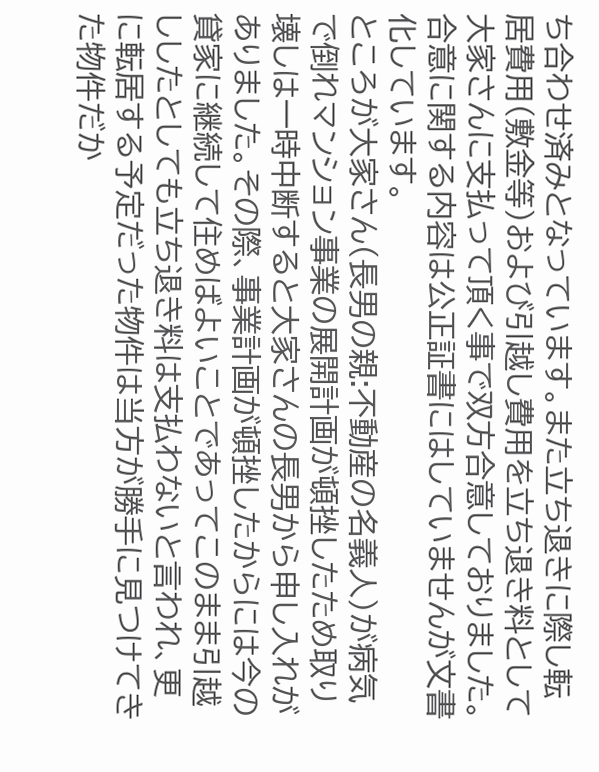ち合わせ済みとなっています。また立ち退きに際し転居費用(敷金等)および引越し費用を立ち退き料として大家さんに支払って頂く事で双方合意しておりました。合意に関する内容は公正証書にはしていませんが文書化しています。
ところが大家さん(長男の親:不動産の名義人)が病気で倒れマンション事業の展開計画が頓挫したため取り壊しは一時中断すると大家さんの長男から申し入れがありました。その際、事業計画が頓挫したからには今の貸家に継続して住めばよいことであってこのまま引越ししたとしても立ち退き料は支払わないと言われ、更に転居する予定だった物件は当方が勝手に見つけてきた物件だか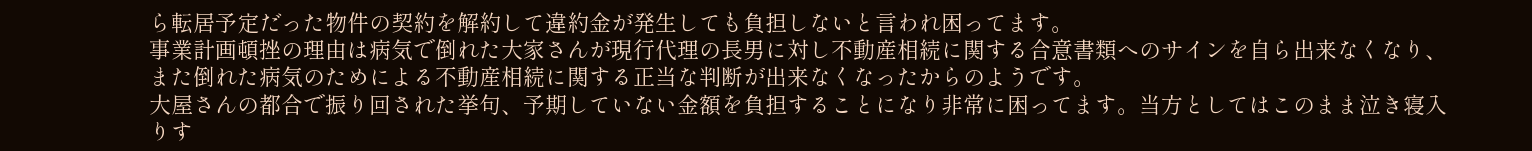ら転居予定だった物件の契約を解約して違約金が発生しても負担しないと言われ困ってます。
事業計画頓挫の理由は病気で倒れた大家さんが現行代理の長男に対し不動産相続に関する合意書類へのサインを自ら出来なくなり、また倒れた病気のためによる不動産相続に関する正当な判断が出来なくなったからのようです。
大屋さんの都合で振り回された挙句、予期していない金額を負担することになり非常に困ってます。当方としてはこのまま泣き寝入りす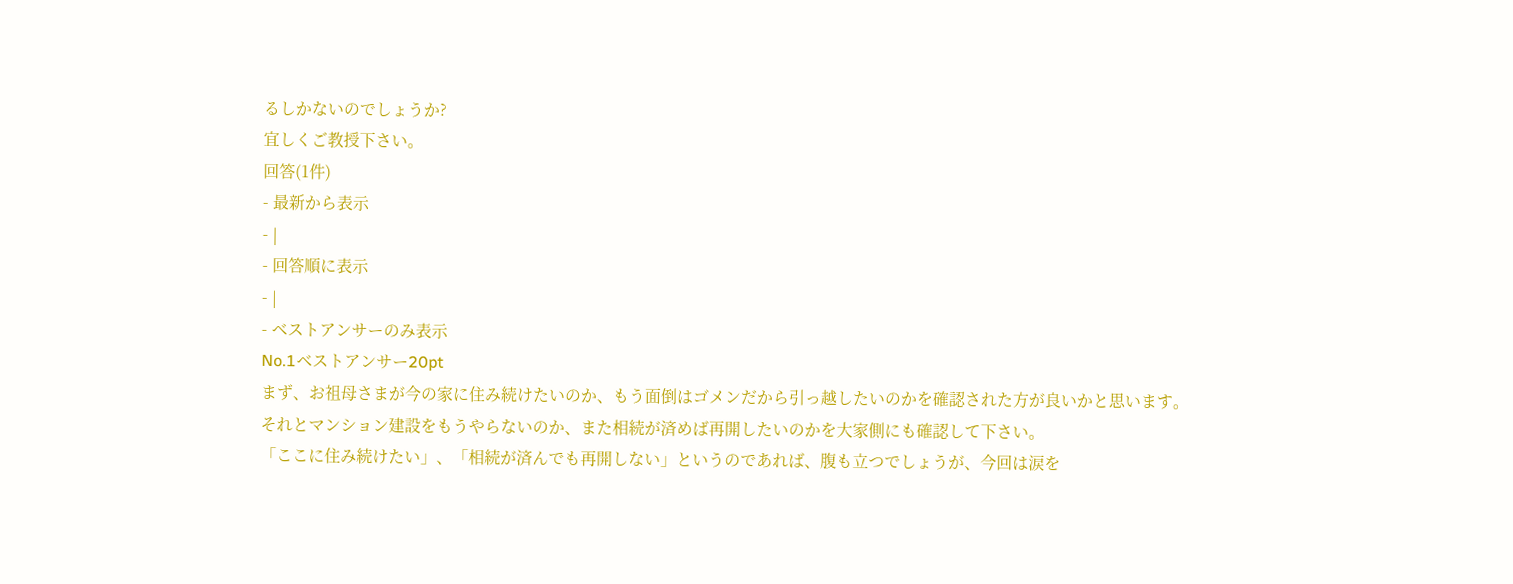るしかないのでしょうか?
宜しくご教授下さい。
回答(1件)
- 最新から表示
- |
- 回答順に表示
- |
- ベストアンサーのみ表示
No.1ベストアンサー20pt
まず、お祖母さまが今の家に住み続けたいのか、もう面倒はゴメンだから引っ越したいのかを確認された方が良いかと思います。
それとマンション建設をもうやらないのか、また相続が済めば再開したいのかを大家側にも確認して下さい。
「ここに住み続けたい」、「相続が済んでも再開しない」というのであれば、腹も立つでしょうが、今回は涙を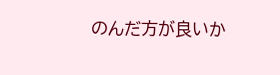のんだ方が良いか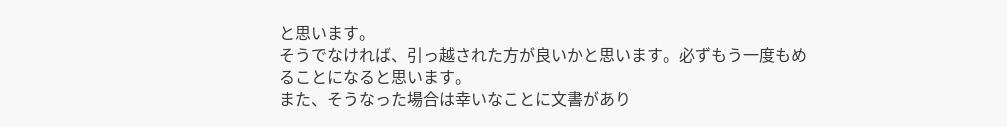と思います。
そうでなければ、引っ越された方が良いかと思います。必ずもう一度もめることになると思います。
また、そうなった場合は幸いなことに文書があり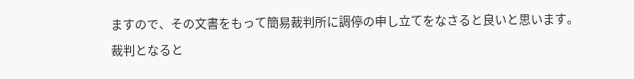ますので、その文書をもって簡易裁判所に調停の申し立てをなさると良いと思います。
裁判となると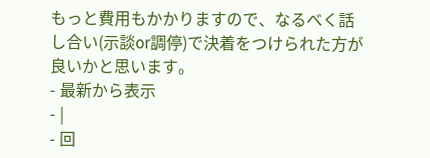もっと費用もかかりますので、なるべく話し合い(示談or調停)で決着をつけられた方が良いかと思います。
- 最新から表示
- |
- 回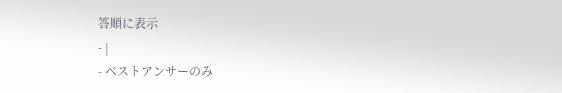答順に表示
- |
- ベストアンサーのみ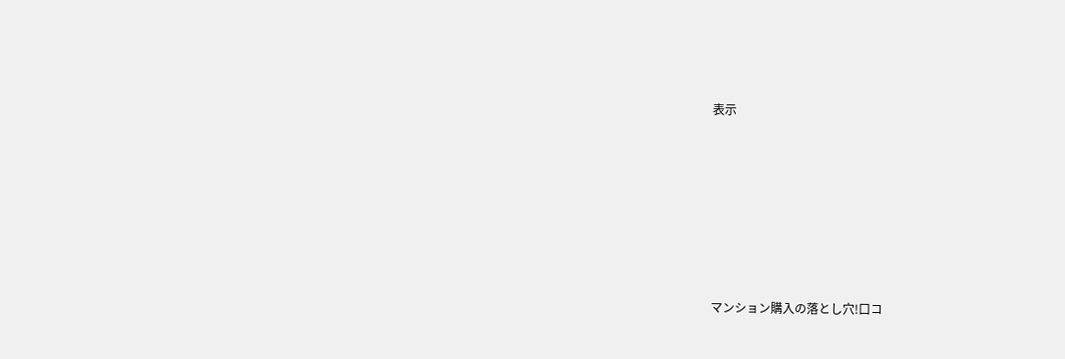表示









マンション購入の落とし穴!口コ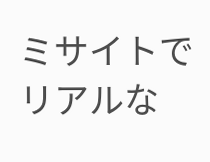ミサイトでリアルな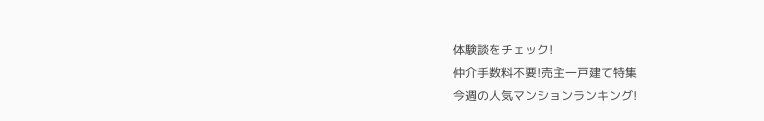体験談をチェック!
仲介手数料不要!売主一戸建て特集
今週の人気マンションランキング!